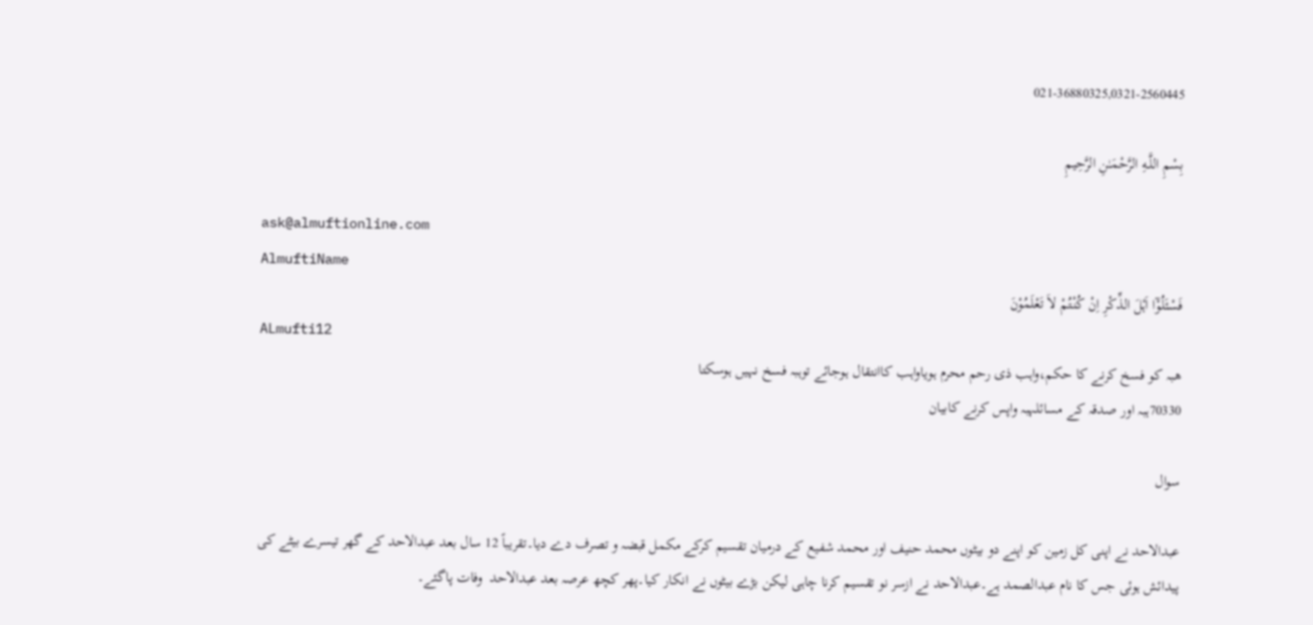021-36880325,0321-2560445

بِسْمِ اللَّـهِ الرَّحْمَـٰنِ الرَّحِيمِ

ask@almuftionline.com
AlmuftiName
فَسْئَلُوْٓا اَہْلَ الذِّکْرِ اِنْ کُنْتُمْ لاَ تَعْلَمُوْنَ
ALmufti12
ھبہ کو فسخ کرنے کا حکم،واہب ذی رحم محرم ہویاواہب کاانتقال ہوجائے توہبہ فسخ نہیں ہوسکتا
70330ہبہ اور صدقہ کے مسائلہبہ واپس کرنے کابیان

سوال

عبدالاحد نے اپنی کل زمین کو اپنے دو بیٹوں محمد حنیف اور محمد شفیع کے درمیان تقسیم کرکے مکمل قبضہ و تصرف دے دیا۔تقریباً 12 سال بعد عبدالاحد کے گھر تیسرے بیٹے کی پیدائش ہوئی جس کا نام عبدالصمد ہے۔عبدالاحد نے ازسر نو تقسیم کرنا چاہی لیکن بڑے بیٹوں نے انکار کیا۔پھر کچھ عرصہ بعد عبدالاحد  وفات پاگئے۔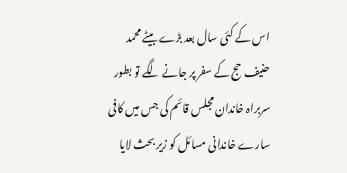اس کے کئی سال بعد بڑے بیٹے محمد حنیف حج کے سفر پر جانے لگے تو بطور سربراہ خاندان مجلس قائم کی جس میں کافی سارے خاندانی مسائل کو زیر بحث لایا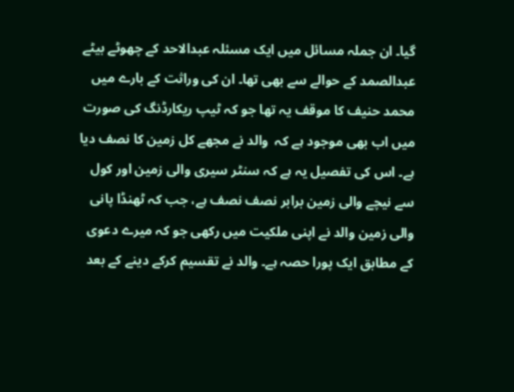گیا۔ ان جملہ مسائل میں ایک مسئلہ عبدالاحد کے چھوٹے بیٹے عبدالصمد کے حوالے سے بھی تھا۔ ان کی وراثت کے بارے میں محمد حنیف کا موقف یہ تھا جو کہ ٹیپ ریکارڈنگ کی صورت میں اب بھی موجود ہے کہ  والد نے مجھے کل زمین کا نصف دیا ہے۔ اس کی تفصیل یہ ہے کہ سنٹر سیری والی زمین اور کول سے نیچے والی زمین برابر نصف نصف ہے، جب کہ ٹھنڈا پانی والی زمین والد نے اپنی ملکیت میں رکھی جو کہ میرے دعوی کے مطابق ایک پورا حصہ ہے۔ والد نے تقسیم کرکے دینے کے بعد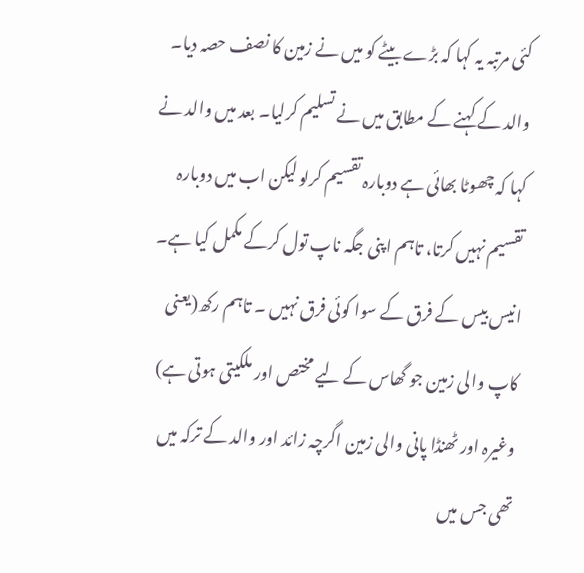کئی مرتبہ یہ کہا کہ بڑے بیٹے کو میں نے زمین کا نصف حصہ دیا۔ والد کے کہنے کے مطابق میں نے تسلیم کرلیا۔ بعد میں والد نے کہا کہ چھوٹا بھائی ہے دوبارہ تقسیم کرلو لیکن اب میں دوبارہ تقسیم نہیں کرتا، تاہم اپنی جگہ ناپ تول کرکے مکمل کیا ہے۔ انیس بیس کے فرق کے سوا کوئی فرق نہیں ۔ تاہم رکھ(یعنی کاپ والی زمین جو گھاس کے لیے مختص اور ملکیتی ہوتی ہے) وغیرہ اور ٹھنڈا پانی والی زمین اگرچہ زائد اور والد کے ترکہ میں تھی جس میں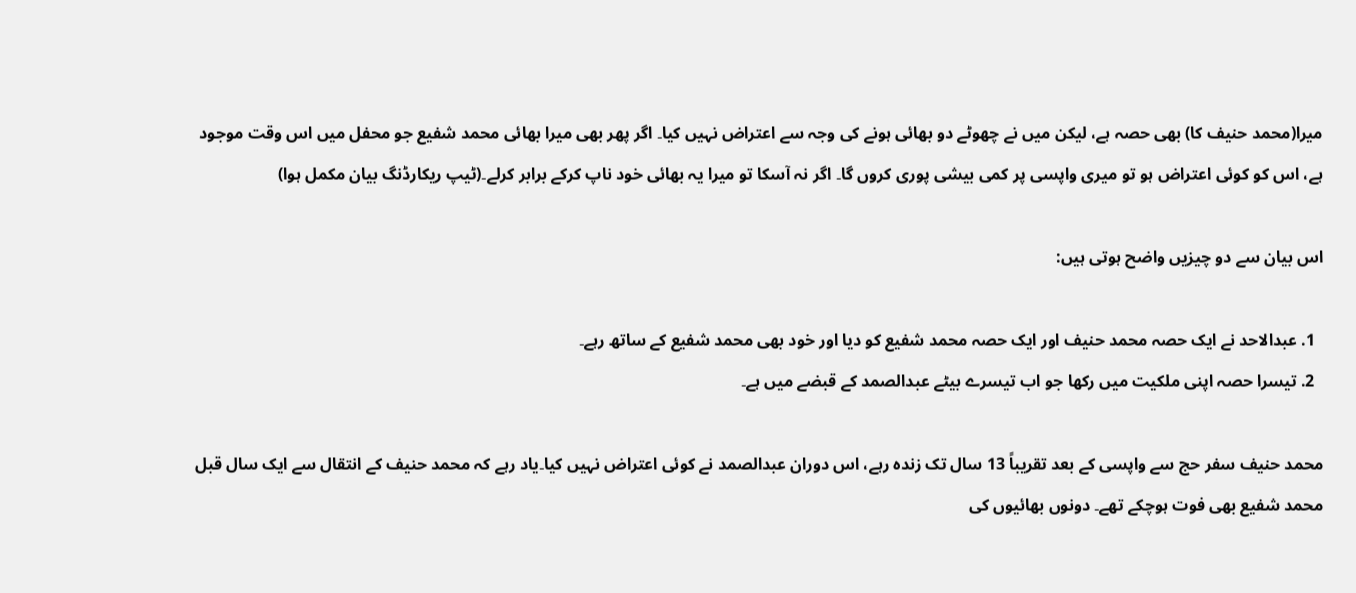میرا(محمد حنیف کا) بھی حصہ ہے، لیکن میں نے چھوٹے دو بھائی ہونے کی وجہ سے اعتراض نہیں کیا۔ اگر پھر بھی میرا بھائی محمد شفیع جو محفل میں اس وقت موجود ہے، اس کو کوئی اعتراض ہو تو میری واپسی پر کمی بیشی پوری کروں گا۔ اگر نہ آسکا تو میرا یہ بھائی خود ناپ کرکے برابر کرلے۔(ٹیپ ریکارڈنگ بیان مکمل ہوا)

اس بیان سے دو چیزیں واضح ہوتی ہیں:

  1. عبدالاحد نے ایک حصہ محمد حنیف اور ایک حصہ محمد شفیع کو دیا اور خود بھی محمد شفیع کے ساتھ رہے۔
  2. تیسرا حصہ اپنی ملکیت میں رکھا جو اب تیسرے بیٹے عبدالصمد کے قبضے میں ہے۔

محمد حنیف سفر حج سے واپسی کے بعد تقریباً 13 سال تک زندہ رہے، اس دوران عبدالصمد نے کوئی اعتراض نہیں کیا۔یاد رہے کہ محمد حنیف کے انتقال سے ایک سال قبل محمد شفیع بھی فوت ہوچکے تھے۔ دونوں بھائیوں کی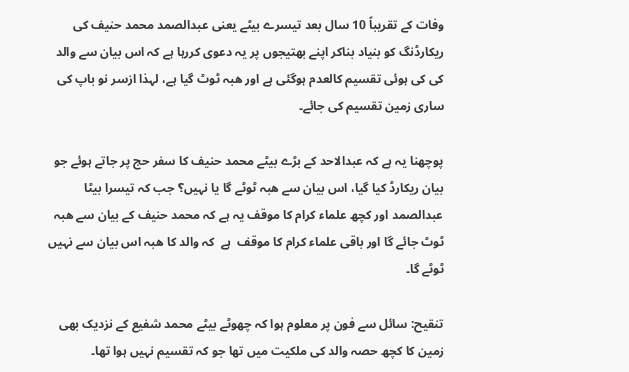وفات کے تقریباً 10 سال بعد تیسرے بیٹے یعنی عبدالصمد محمد حنیف کی ریکارڈنگ کو بنیاد بناکر اپنے بھتیجوں پر یہ دعوی کررہا ہے کہ اس بیان سے والد کی کی ہوئی تقسیم کالعدم ہوگئی ہے اور ھبہ ٹوٹ گیا ہے، لہذا ازسر نو باپ کی ساری زمین تقسیم کی جائے۔

پوچھنا یہ ہے کہ عبدالاحد کے بڑے بیٹے محمد حنیف کا سفر حج پر جاتے ہوئے جو بیان ریکارڈ کیا گیا، اس بیان سے ھبہ ٹوٹے گا یا نہیں؟ جب کہ تیسرا بیٹا عبدالصمد اور کچھ علماء کرام کا موقف یہ ہے کہ محمد حنیف کے بیان سے ھبہ ٹوٹ جائے گا اور باقی علماء کرام کا موقف  ہے  کہ والد کا ھبہ اس بیان سے نہیں ٹوٹے گا۔

تنقیح: سائل سے فون پر معلوم ہوا کہ چھوٹے بیٹے محمد شفیع کے نزدیک بھی زمین کا کچھ حصہ والد کی ملکیت میں تھا جو کہ تقسیم نہیں ہوا تھا۔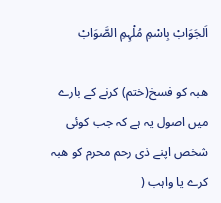اَلجَوَابْ بِاسْمِ مُلْہِمِ الصَّوَابْ

ھبہ کو فسخ(ختم) کرنے کے بارے میں اصول یہ ہے کہ جب کوئی شخص اپنے ذی رحم محرم کو ھبہ کرے یا واہب (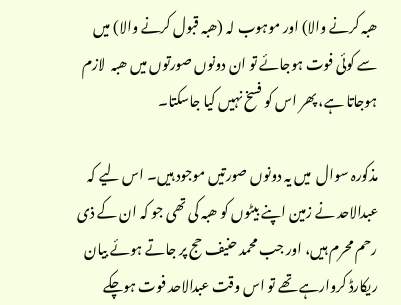ھبہ کرنے والا) اور موہوب لہ (ھبہ قبول کرنے والا) میں سے کوئی فوت ہوجائے تو ان دونوں صورتوں میں ھبہ  لازم ہوجاتا ہے، پھر اس کو فسخ نہیں کیا جاسکتا۔

مذکورہ سوال  میں یہ دونوں صورتیں موجود ہیں۔ اس لیے کہ عبدالاحد نے زمین اپنے بیٹوں کو ھبہ کی تھی جو کہ ان کے ذی رحم محرم ہیں، اور جب محمد حنیف حج پر جاتے ہوئے بیان ریکارڈ کروارہے تھے تو اس وقت عبدالاحد فوت ہوچکے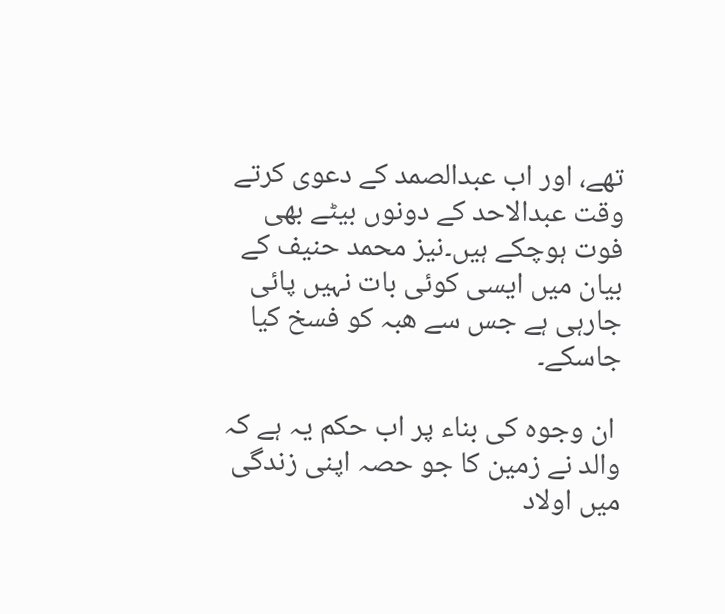تھے، اور اب عبدالصمد کے دعوی کرتے وقت عبدالاحد کے دونوں بیٹے بھی فوت ہوچکے ہیں۔نیز محمد حنیف کے بیان میں ایسی کوئی بات نہیں پائی جارہی ہے جس سے ھبہ کو فسخ کیا جاسکے۔

 ان وجوہ کی بناء پر اب حکم یہ ہے کہ والد نے زمین کا جو حصہ اپنی زندگی میں اولاد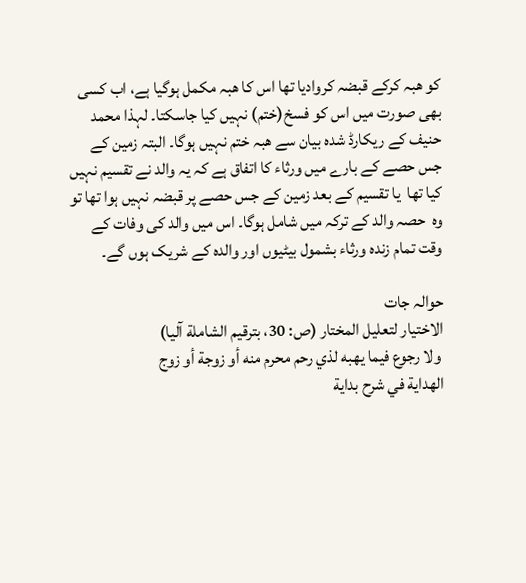کو ھبہ کرکے قبضہ کروادیا تھا اس کا ھبہ مکمل ہوگیا ہے، اب کسی بھی صورت میں اس کو فسخ(ختم) نہیں کیا جاسکتا۔ لہذا محمد حنیف کے ریکارڈ شدہ بیان سے ھبہ ختم نہیں ہوگا۔ البتہ زمین کے جس حصے کے بارے میں ورثاء کا اتفاق ہے کہ یہ والد نے تقسیم نہیں کیا تھا  یا تقسیم کے بعد زمین کے جس حصے پر قبضہ نہیں ہوا تھا تو وہ  حصہ والد کے ترکہ میں شامل ہوگا۔ اس میں والد کی وفات کے وقت تمام زندہ ورثاء بشمول بیٹیوں اور والدہ کے شریک ہوں گے۔

حوالہ جات
الاختيار لتعليل المختار (ص: 30، بترقيم الشاملة آليا)
 ولا رجوع فيما يهبه لذي رحم محرم منه أو زوجة أو زوج
الهداية في شرح بداية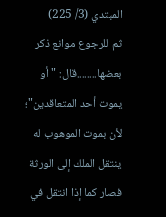المبتدي (3/ 225)
ثم للرجوع موانع ذكر بعضها........قال: "أو يموت أحد المتعاقدين"؛ لأن بموت الموهوب له ينتقل الملك إلى الورثة فصار كما إذا انتقل في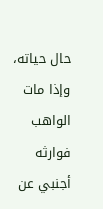حال حياته، وإذا مات الواهب فوارثه أجنبي عن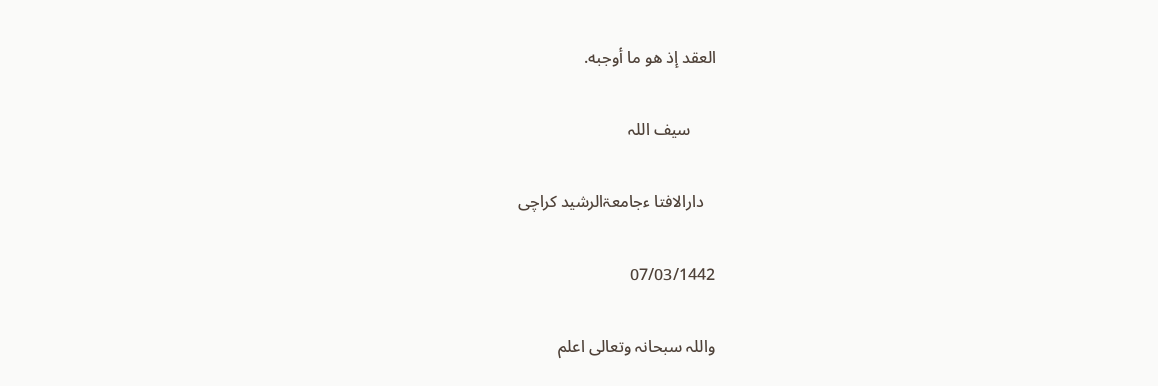العقد إذ هو ما أوجبه.

      سیف اللہ

   دارالافتا ءجامعۃالرشید کراچی

07/03/1442

واللہ سبحانہ وتعالی اعلم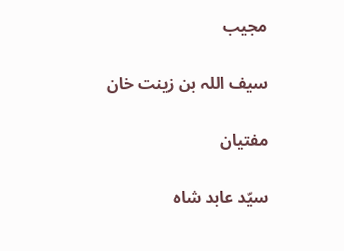مجیب

سیف اللہ بن زینت خان

مفتیان

سیّد عابد شاہ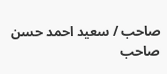صاحب / سعید احمد حسن صاحب